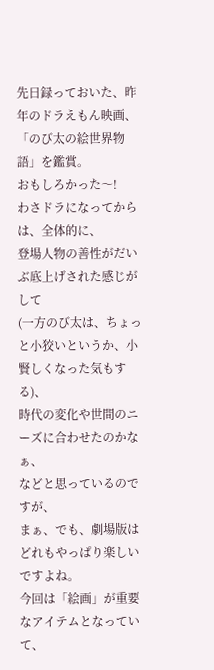先日録っておいた、昨年のドラえもん映画、
「のび太の絵世界物語」を鑑賞。
おもしろかった〜!
わさドラになってからは、全体的に、
登場人物の善性がだいぶ底上げされた感じがして
(一方のび太は、ちょっと小狡いというか、小賢しくなった気もする)、
時代の変化や世間のニーズに合わせたのかなぁ、
などと思っているのですが、
まぁ、でも、劇場版はどれもやっぱり楽しいですよね。
今回は「絵画」が重要なアイテムとなっていて、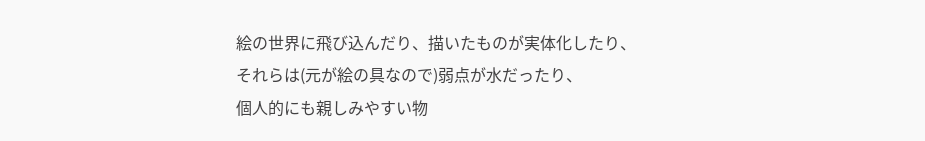絵の世界に飛び込んだり、描いたものが実体化したり、
それらは(元が絵の具なので)弱点が水だったり、
個人的にも親しみやすい物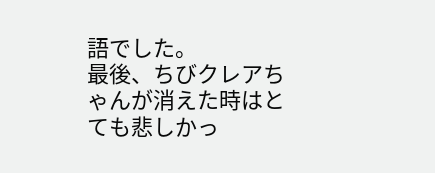語でした。
最後、ちびクレアちゃんが消えた時はとても悲しかっ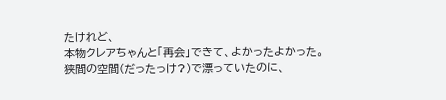たけれど、
本物クレアちゃんと「再会」できて、よかったよかった。
狭間の空間(だったっけ?)で漂っていたのに、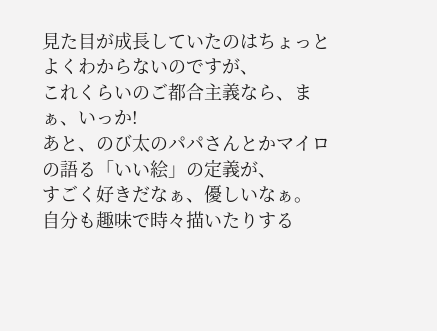見た目が成長していたのはちょっとよくわからないのですが、
これくらいのご都合主義なら、まぁ、いっか!
あと、のび太のパパさんとかマイロの語る「いい絵」の定義が、
すごく好きだなぁ、優しいなぁ。
自分も趣味で時々描いたりする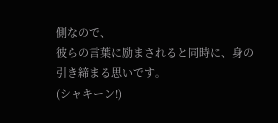側なので、
彼らの言葉に励まされると同時に、身の引き締まる思いです。
(シャキーン!)